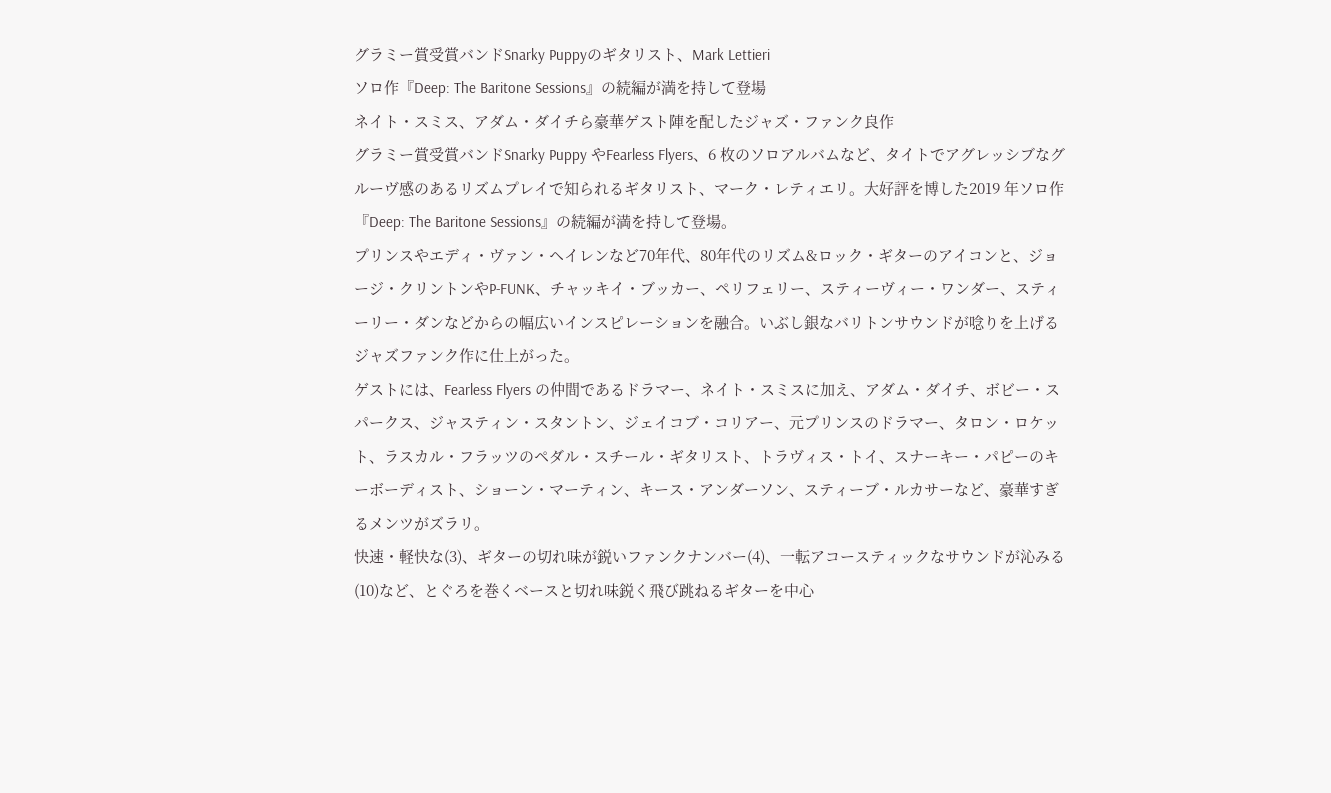グラミー賞受賞バンドSnarky Puppyのギタリスト、Mark Lettieri
ソロ作『Deep: The Baritone Sessions』の続編が満を持して登場
ネイト・スミス、アダム・ダイチら豪華ゲスト陣を配したジャズ・ファンク良作
グラミー賞受賞バンドSnarky Puppy やFearless Flyers、6 枚のソロアルバムなど、タイトでアグレッシブなグルーヴ感のあるリズムプレイで知られるギタリスト、マーク・レティエリ。大好評を博した2019 年ソロ作『Deep: The Baritone Sessions』の続編が満を持して登場。
プリンスやエディ・ヴァン・ヘイレンなど70年代、80年代のリズム&ロック・ギターのアイコンと、ジョージ・クリントンやP-FUNK、チャッキイ・ブッカー、ペリフェリー、スティーヴィー・ワンダー、スティーリー・ダンなどからの幅広いインスピレーションを融合。いぶし銀なバリトンサウンドが唸りを上げるジャズファンク作に仕上がった。
ゲストには、Fearless Flyers の仲間であるドラマー、ネイト・スミスに加え、アダム・ダイチ、ボビー・スパークス、ジャスティン・スタントン、ジェイコブ・コリアー、元プリンスのドラマー、タロン・ロケット、ラスカル・フラッツのペダル・スチール・ギタリスト、トラヴィス・トイ、スナーキー・パピーのキーボーディスト、ショーン・マーティン、キース・アンダーソン、スティーブ・ルカサーなど、豪華すぎるメンツがズラリ。
快速・軽快な(3)、ギターの切れ味が鋭いファンクナンバー(4)、一転アコースティックなサウンドが沁みる(10)など、とぐろを巻くベースと切れ味鋭く飛び跳ねるギターを中心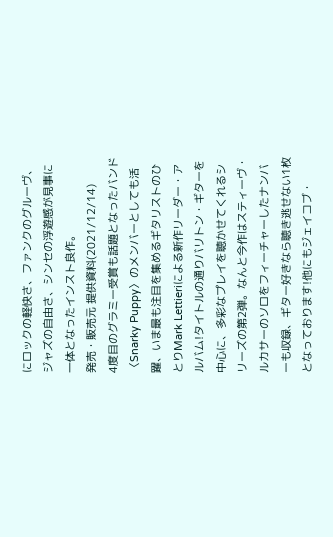にロックの軽快さ、ファンクのグルーヴ、ジャズの自由さ、シンセの浮遊感が見事に一体となったインスト良作。
発売・販売元 提供資料(2021/12/14)
4度目のグラミー受賞も話題となったバンド〈Snarky Puppy〉のメンバーとしても活躍、いま最も注目を集めるギタリストのひとりMark Lettieriによる新作リーダー・アルバム!タイトルの通りバリトン・ギターを中心に、多彩なプレイを聴かせてくれるシリーズの第2弾。なんと今作はスティーヴ・ルカサーのソロをフィーチャーしたナンバーも収録、ギター好きなら聴き逃せない1枚となっております!他にもジェイコブ・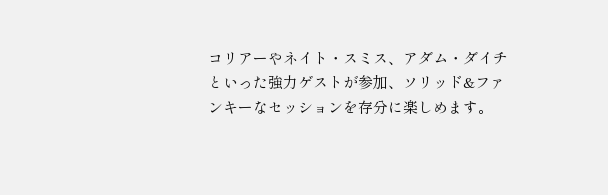コリアーやネイト・スミス、アダム・ダイチといった強力ゲストが参加、ソリッド&ファンキーなセッションを存分に楽しめます。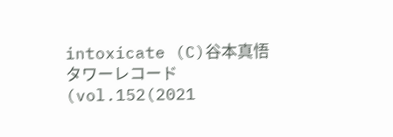intoxicate (C)谷本真悟
タワーレコード(vol.152(2021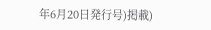年6月20日発行号)掲載)